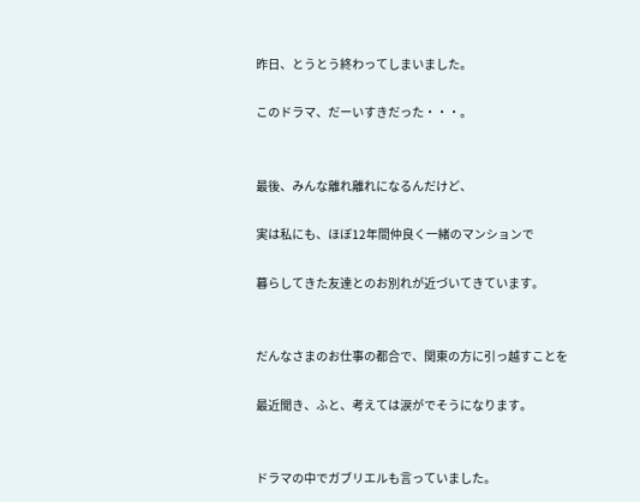昨日、とうとう終わってしまいました。

このドラマ、だーいすきだった・・・。


最後、みんな離れ離れになるんだけど、

実は私にも、ほぼ12年間仲良く一緒のマンションで

暮らしてきた友達とのお別れが近づいてきています。


だんなさまのお仕事の都合で、関東の方に引っ越すことを

最近聞き、ふと、考えては涙がでそうになります。


ドラマの中でガブリエルも言っていました。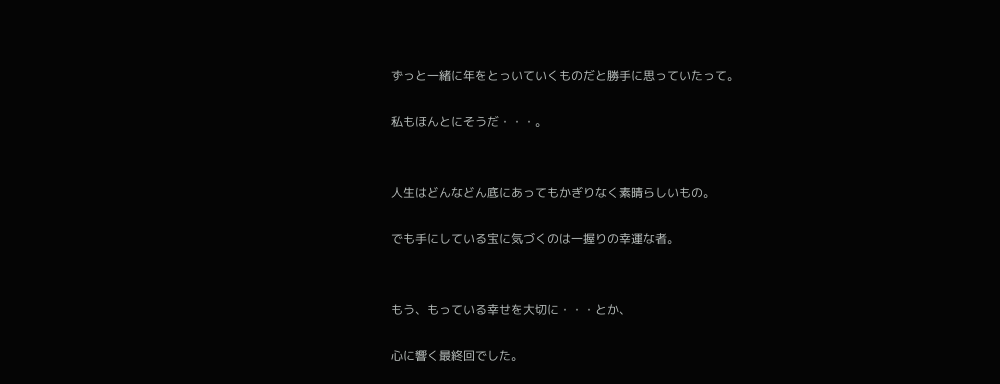ずっと一緒に年をとっいていくものだと勝手に思っていたって。

私もほんとにそうだ・・・。


人生はどんなどん底にあってもかぎりなく素晴らしいもの。

でも手にしている宝に気づくのは一握りの幸運な者。


もう、もっている幸せを大切に・・・とか、

心に響く最終回でした。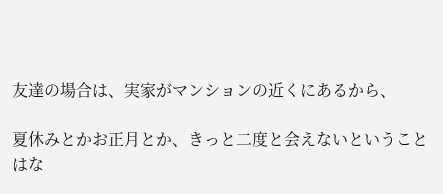友達の場合は、実家がマンションの近くにあるから、

夏休みとかお正月とか、きっと二度と会えないということはな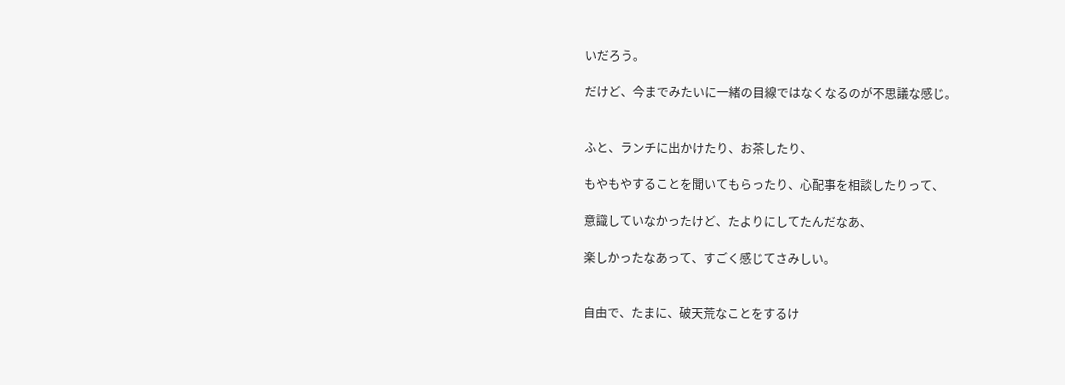いだろう。

だけど、今までみたいに一緒の目線ではなくなるのが不思議な感じ。


ふと、ランチに出かけたり、お茶したり、

もやもやすることを聞いてもらったり、心配事を相談したりって、

意識していなかったけど、たよりにしてたんだなあ、

楽しかったなあって、すごく感じてさみしい。


自由で、たまに、破天荒なことをするけ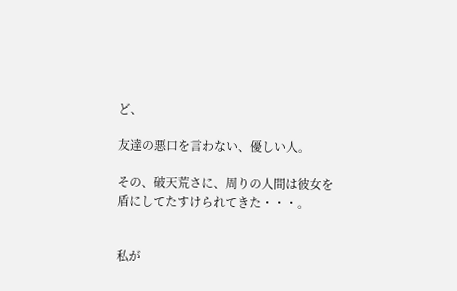ど、

友達の悪口を言わない、優しい人。

その、破天荒さに、周りの人間は彼女を盾にしてたすけられてきた・・・。


私が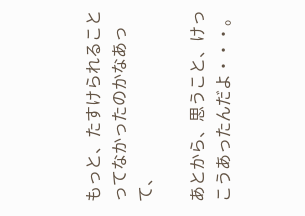もっと、たすけられることってなかったのかなあって、

あとから、思うこと、けっこうあったんだよ・・・。